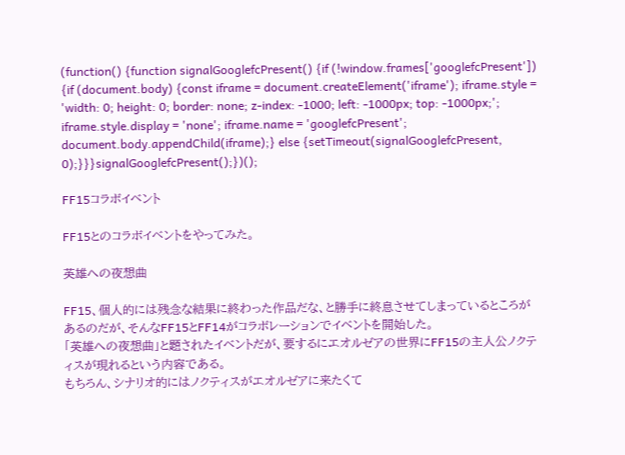(function() {function signalGooglefcPresent() {if (!window.frames['googlefcPresent']) {if (document.body) {const iframe = document.createElement('iframe'); iframe.style = 'width: 0; height: 0; border: none; z-index: -1000; left: -1000px; top: -1000px;'; iframe.style.display = 'none'; iframe.name = 'googlefcPresent'; document.body.appendChild(iframe);} else {setTimeout(signalGooglefcPresent, 0);}}}signalGooglefcPresent();})();

FF15コラボイベント

FF15とのコラボイベントをやってみた。

英雄への夜想曲

FF15、個人的には残念な結果に終わった作品だな、と勝手に終息させてしまっているところがあるのだが、そんなFF15とFF14がコラボレーションでイベントを開始した。
「英雄への夜想曲」と題されたイベントだが、要するにエオルゼアの世界にFF15の主人公ノクティスが現れるという内容である。
もちろん、シナリオ的にはノクティスがエオルゼアに来たくて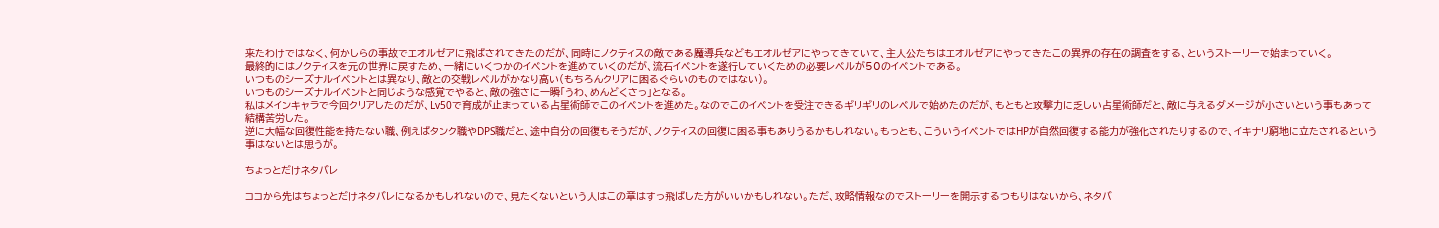来たわけではなく、何かしらの事故でエオルゼアに飛ばされてきたのだが、同時にノクティスの敵である魔導兵などもエオルゼアにやってきていて、主人公たちはエオルゼアにやってきたこの異界の存在の調査をする、というストーリーで始まっていく。
最終的にはノクティスを元の世界に戻すため、一緒にいくつかのイベントを進めていくのだが、流石イベントを遂行していくための必要レベルが50のイベントである。
いつものシーズナルイベントとは異なり、敵との交戦レベルがかなり高い(もちろんクリアに困るぐらいのものではない)。
いつものシーズナルイベントと同じような感覚でやると、敵の強さに一瞬「うわ、めんどくさっ」となる。
私はメインキャラで今回クリアしたのだが、Lv50で育成が止まっている占星術師でこのイベントを進めた。なのでこのイベントを受注できるギリギリのレベルで始めたのだが、もともと攻撃力に乏しい占星術師だと、敵に与えるダメージが小さいという事もあって結構苦労した。
逆に大幅な回復性能を持たない職、例えばタンク職やDPS職だと、途中自分の回復もそうだが、ノクティスの回復に困る事もありうるかもしれない。もっとも、こういうイベントではHPが自然回復する能力が強化されたりするので、イキナリ窮地に立たされるという事はないとは思うが。

ちょっとだけネタバレ

ココから先はちょっとだけネタバレになるかもしれないので、見たくないという人はこの章はすっ飛ばした方がいいかもしれない。ただ、攻略情報なのでストーリーを開示するつもりはないから、ネタバ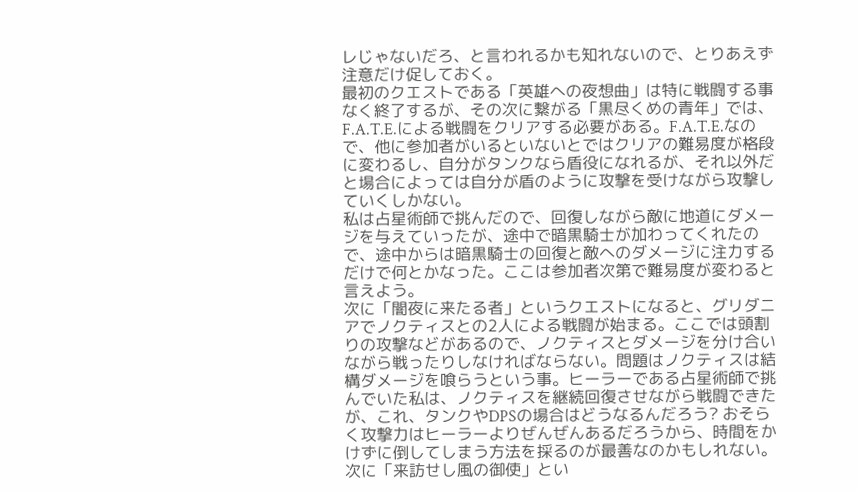レじゃないだろ、と言われるかも知れないので、とりあえず注意だけ促しておく。
最初のクエストである「英雄への夜想曲」は特に戦闘する事なく終了するが、その次に繋がる「黒尽くめの青年」では、F.A.T.E.による戦闘をクリアする必要がある。F.A.T.E.なので、他に参加者がいるといないとではクリアの難易度が格段に変わるし、自分がタンクなら盾役になれるが、それ以外だと場合によっては自分が盾のように攻撃を受けながら攻撃していくしかない。
私は占星術師で挑んだので、回復しながら敵に地道にダメージを与えていったが、途中で暗黒騎士が加わってくれたので、途中からは暗黒騎士の回復と敵へのダメージに注力するだけで何とかなった。ここは参加者次第で難易度が変わると言えよう。
次に「闇夜に来たる者」というクエストになると、グリダニアでノクティスとの2人による戦闘が始まる。ここでは頭割りの攻撃などがあるので、ノクティスとダメージを分け合いながら戦ったりしなければならない。問題はノクティスは結構ダメージを喰らうという事。ヒーラーである占星術師で挑んでいた私は、ノクティスを継続回復させながら戦闘できたが、これ、タンクやDPSの場合はどうなるんだろう? おそらく攻撃力はヒーラーよりぜんぜんあるだろうから、時間をかけずに倒してしまう方法を採るのが最善なのかもしれない。
次に「来訪せし風の御使」とい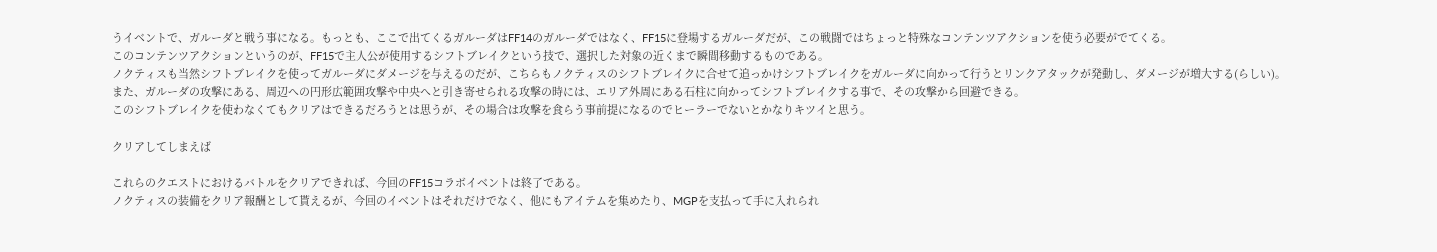うイベントで、ガルーダと戦う事になる。もっとも、ここで出てくるガルーダはFF14のガルーダではなく、FF15に登場するガルーダだが、この戦闘ではちょっと特殊なコンテンツアクションを使う必要がでてくる。
このコンテンツアクションというのが、FF15で主人公が使用するシフトブレイクという技で、選択した対象の近くまで瞬間移動するものである。
ノクティスも当然シフトブレイクを使ってガルーダにダメージを与えるのだが、こちらもノクティスのシフトブレイクに合せて追っかけシフトブレイクをガルーダに向かって行うとリンクアタックが発動し、ダメージが増大する(らしい)。
また、ガルーダの攻撃にある、周辺への円形広範囲攻撃や中央へと引き寄せられる攻撃の時には、エリア外周にある石柱に向かってシフトブレイクする事で、その攻撃から回避できる。
このシフトブレイクを使わなくてもクリアはできるだろうとは思うが、その場合は攻撃を食らう事前提になるのでヒーラーでないとかなりキツイと思う。

クリアしてしまえば

これらのクエストにおけるバトルをクリアできれば、今回のFF15コラボイベントは終了である。
ノクティスの装備をクリア報酬として貰えるが、今回のイベントはそれだけでなく、他にもアイテムを集めたり、MGPを支払って手に入れられ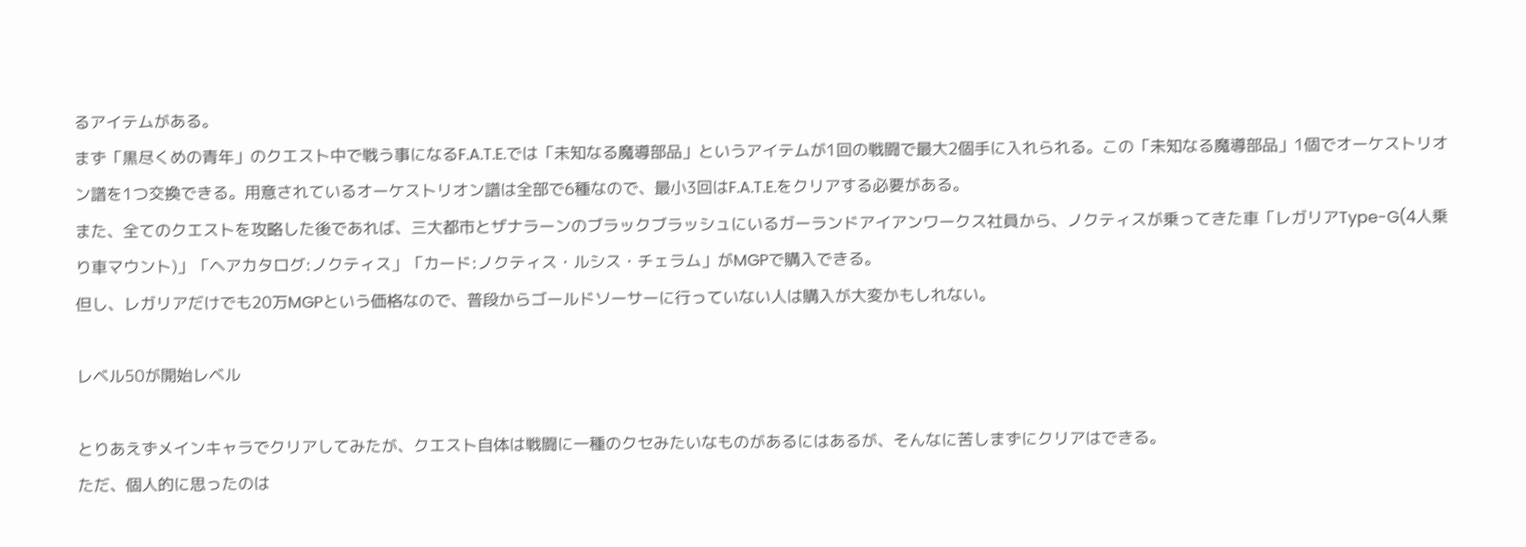るアイテムがある。
まず「黒尽くめの青年」のクエスト中で戦う事になるF.A.T.E.では「未知なる魔導部品」というアイテムが1回の戦闘で最大2個手に入れられる。この「未知なる魔導部品」1個でオーケストリオン譜を1つ交換できる。用意されているオーケストリオン譜は全部で6種なので、最小3回はF.A.T.E.をクリアする必要がある。
また、全てのクエストを攻略した後であれば、三大都市とザナラーンのブラックブラッシュにいるガーランドアイアンワークス社員から、ノクティスが乗ってきた車「レガリアType-G(4人乗り車マウント)」「ヘアカタログ:ノクティス」「カード:ノクティス・ルシス・チェラム」がMGPで購入できる。
但し、レガリアだけでも20万MGPという価格なので、普段からゴールドソーサーに行っていない人は購入が大変かもしれない。

レベル50が開始レベル

とりあえずメインキャラでクリアしてみたが、クエスト自体は戦闘に一種のクセみたいなものがあるにはあるが、そんなに苦しまずにクリアはできる。
ただ、個人的に思ったのは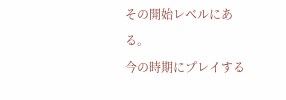その開始レベルにある。
今の時期にプレイする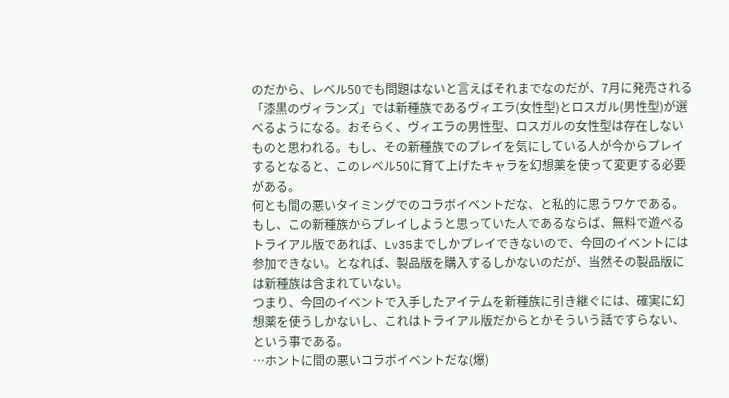のだから、レベル50でも問題はないと言えばそれまでなのだが、7月に発売される「漆黒のヴィランズ」では新種族であるヴィエラ(女性型)とロスガル(男性型)が選べるようになる。おそらく、ヴィエラの男性型、ロスガルの女性型は存在しないものと思われる。もし、その新種族でのプレイを気にしている人が今からプレイするとなると、このレベル50に育て上げたキャラを幻想薬を使って変更する必要がある。
何とも間の悪いタイミングでのコラボイベントだな、と私的に思うワケである。
もし、この新種族からプレイしようと思っていた人であるならば、無料で遊べるトライアル版であれば、Lv35までしかプレイできないので、今回のイベントには参加できない。となれば、製品版を購入するしかないのだが、当然その製品版には新種族は含まれていない。
つまり、今回のイベントで入手したアイテムを新種族に引き継ぐには、確実に幻想薬を使うしかないし、これはトライアル版だからとかそういう話ですらない、という事である。
…ホントに間の悪いコラボイベントだな(爆)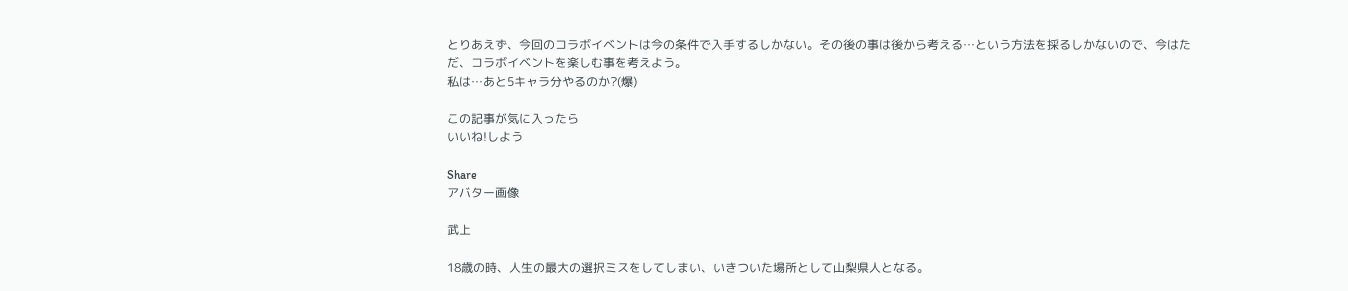とりあえず、今回のコラボイベントは今の条件で入手するしかない。その後の事は後から考える…という方法を採るしかないので、今はただ、コラボイベントを楽しむ事を考えよう。
私は…あと5キャラ分やるのか?(爆)

この記事が気に入ったら
いいね!しよう

Share
アバター画像

武上

18歳の時、人生の最大の選択ミスをしてしまい、いきついた場所として山梨県人となる。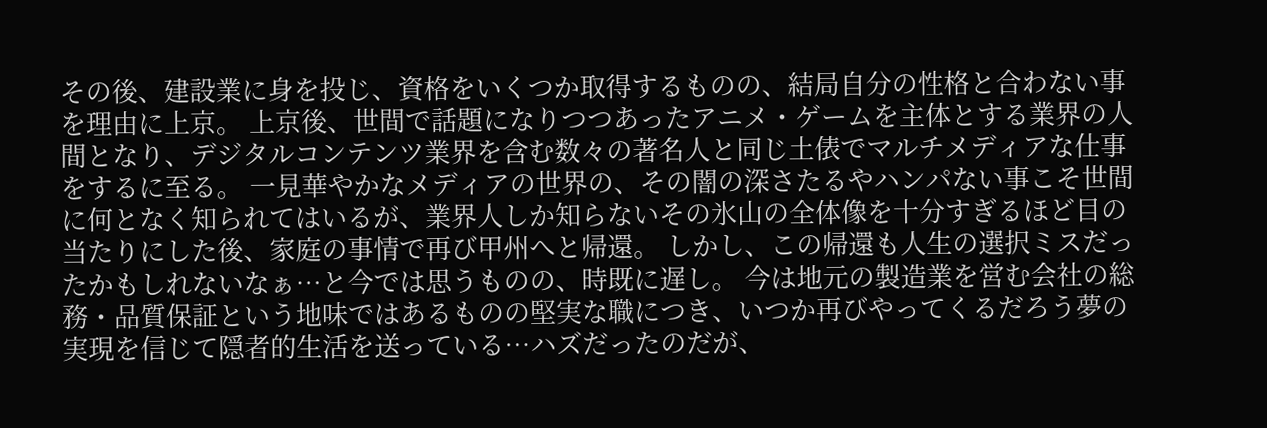その後、建設業に身を投じ、資格をいくつか取得するものの、結局自分の性格と合わない事を理由に上京。 上京後、世間で話題になりつつあったアニメ・ゲームを主体とする業界の人間となり、デジタルコンテンツ業界を含む数々の著名人と同じ土俵でマルチメディアな仕事をするに至る。 一見華やかなメディアの世界の、その闇の深さたるやハンパない事こそ世間に何となく知られてはいるが、業界人しか知らないその氷山の全体像を十分すぎるほど目の当たりにした後、家庭の事情で再び甲州へと帰還。 しかし、この帰還も人生の選択ミスだったかもしれないなぁ…と今では思うものの、時既に遅し。 今は地元の製造業を営む会社の総務・品質保証という地味ではあるものの堅実な職につき、いつか再びやってくるだろう夢の実現を信じて隠者的生活を送っている…ハズだったのだが、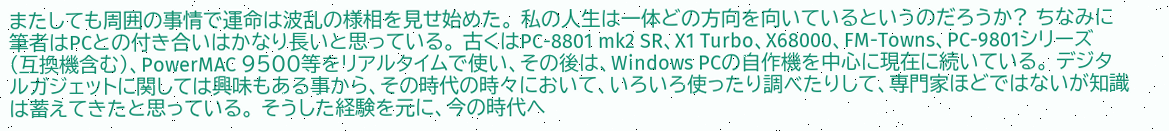またしても周囲の事情で運命は波乱の様相を見せ始めた。 私の人生は一体どの方向を向いているというのだろうか? ちなみに筆者はPCとの付き合いはかなり長いと思っている。 古くはPC-8801 mk2 SR、X1 Turbo、X68000、FM-Towns、PC-9801シリーズ(互換機含む)、PowerMAC 9500等をリアルタイムで使い、その後は、Windows PCの自作機を中心に現在に続いている。 デジタルガジェットに関しては興味もある事から、その時代の時々において、いろいろ使ったり調べたりして、専門家ほどではないが知識は蓄えてきたと思っている。 そうした経験を元に、今の時代へ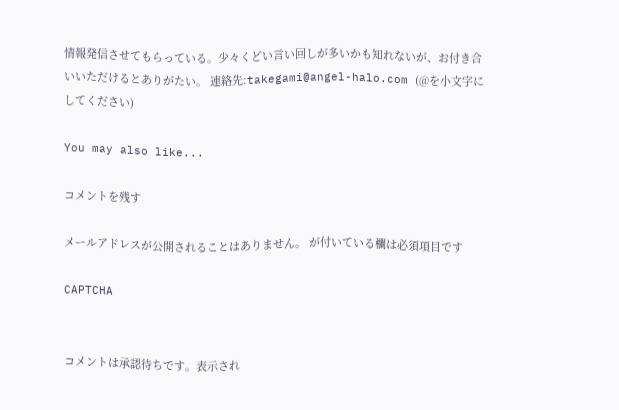情報発信させてもらっている。少々くどい言い回しが多いかも知れないが、お付き合いいただけるとありがたい。 連絡先:takegami@angel-halo.com (@を小文字にしてください)

You may also like...

コメントを残す

メールアドレスが公開されることはありません。 が付いている欄は必須項目です

CAPTCHA


コメントは承認待ちです。表示され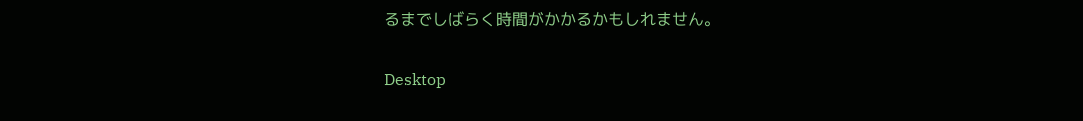るまでしばらく時間がかかるかもしれません。

Desktop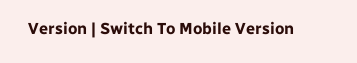Version | Switch To Mobile Version